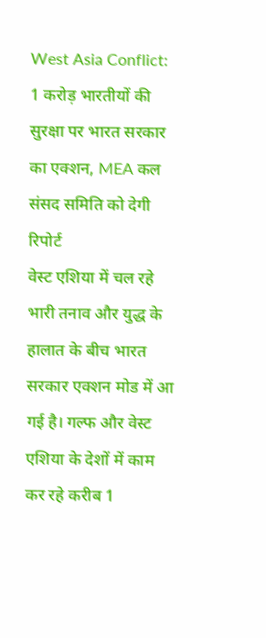West Asia Conflict: 1 करोड़ भारतीयों की सुरक्षा पर भारत सरकार का एक्शन, MEA कल संसद समिति को देगी रिपोर्ट
वेस्ट एशिया में चल रहे भारी तनाव और युद्ध के हालात के बीच भारत सरकार एक्शन मोड में आ गई है। गल्फ और वेस्ट एशिया के देशों में काम कर रहे करीब 1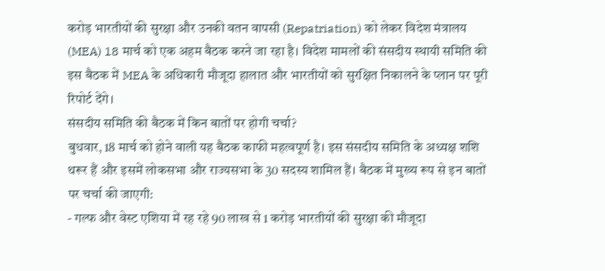करोड़ भारतीयों की सुरक्षा और उनकी वतन वापसी (Repatriation) को लेकर विदेश मंत्रालय (MEA) 18 मार्च को एक अहम बैठक करने जा रहा है। विदेश मामलों की संसदीय स्थायी समिति की इस बैठक में MEA के अधिकारी मौजूदा हालात और भारतीयों को सुरक्षित निकालने के प्लान पर पूरी रिपोर्ट देंगे।
संसदीय समिति की बैठक में किन बातों पर होगी चर्चा?
बुधवार, 18 मार्च को होने वाली यह बैठक काफी महत्वपूर्ण है। इस संसदीय समिति के अध्यक्ष शशि थरूर हैं और इसमें लोकसभा और राज्यसभा के 30 सदस्य शामिल हैं। बैठक में मुख्य रूप से इन बातों पर चर्चा की जाएगी:
- गल्फ और वेस्ट एशिया में रह रहे 90 लाख से 1 करोड़ भारतीयों की सुरक्षा की मौजूदा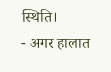स्थिति।
- अगर हालात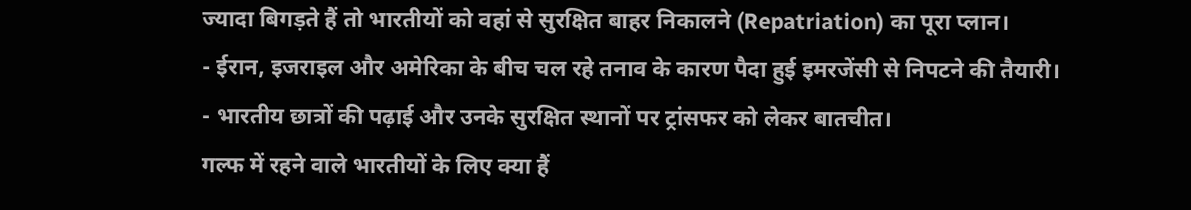ज्यादा बिगड़ते हैं तो भारतीयों को वहां से सुरक्षित बाहर निकालने (Repatriation) का पूरा प्लान।
- ईरान, इजराइल और अमेरिका के बीच चल रहे तनाव के कारण पैदा हुई इमरजेंसी से निपटने की तैयारी।
- भारतीय छात्रों की पढ़ाई और उनके सुरक्षित स्थानों पर ट्रांसफर को लेकर बातचीत।
गल्फ में रहने वाले भारतीयों के लिए क्या हैं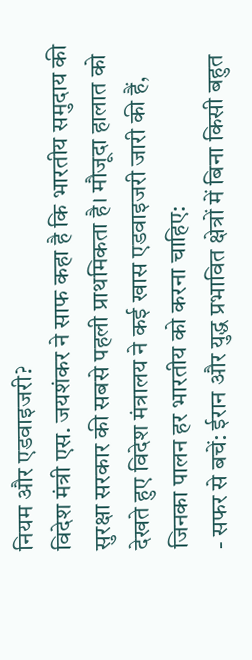नियम और एडवाइजरी?
विदेश मंत्री एस. जयशंकर ने साफ कहा है कि भारतीय समुदाय की सुरक्षा सरकार की सबसे पहली प्राथमिकता है। मौजूदा हालात को देखते हुए विदेश मंत्रालय ने कई खास एडवाइजरी जारी की हैं, जिनका पालन हर भारतीय को करना चाहिए:
- सफर से बचें: ईरान और युद्ध प्रभावित क्षेत्रों में बिना किसी बहुत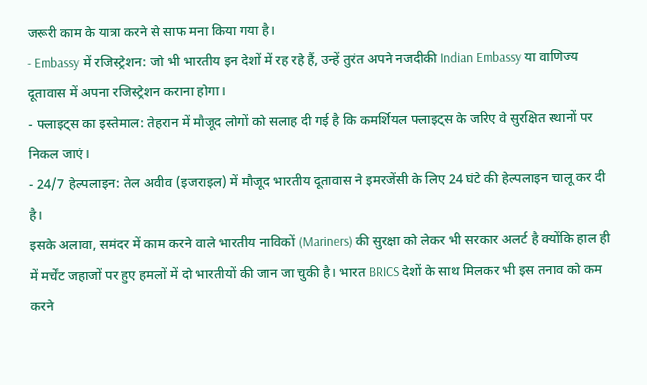जरूरी काम के यात्रा करने से साफ मना किया गया है।
- Embassy में रजिस्ट्रेशन: जो भी भारतीय इन देशों में रह रहे हैं, उन्हें तुरंत अपने नजदीकी Indian Embassy या वाणिज्य दूतावास में अपना रजिस्ट्रेशन कराना होगा।
- फ्लाइट्स का इस्तेमाल: तेहरान में मौजूद लोगों को सलाह दी गई है कि कमर्शियल फ्लाइट्स के जरिए वे सुरक्षित स्थानों पर निकल जाएं।
- 24/7 हेल्पलाइन: तेल अवीव (इजराइल) में मौजूद भारतीय दूतावास ने इमरजेंसी के लिए 24 घंटे की हेल्पलाइन चालू कर दी है।
इसके अलावा, समंदर में काम करने वाले भारतीय नाविकों (Mariners) की सुरक्षा को लेकर भी सरकार अलर्ट है क्योंकि हाल ही में मर्चेंट जहाजों पर हुए हमलों में दो भारतीयों की जान जा चुकी है। भारत BRICS देशों के साथ मिलकर भी इस तनाव को कम करने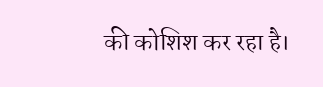की कोशिश कर रहा है।